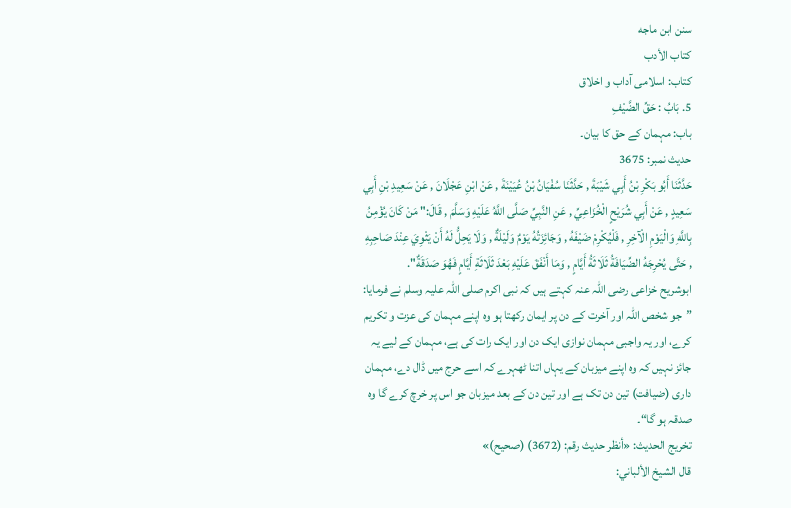سنن ابن ماجه
كتاب الأدب
کتاب: اسلامی آداب و اخلاق
5. بَابُ : حَقِّ الضَّيْفِ
باب: مہمان کے حق کا بیان۔
حدیث نمبر: 3675
حَدَّثَنَا أَبُو بَكْرِ بْنُ أَبِي شَيْبَةَ , حَدَّثَنَا سُفْيَانُ بْنُ عُيَيْنَةَ , عَنْ ابْنِ عَجْلَانَ , عَنْ سَعِيدِ بْنِ أَبِي سَعِيدٍ , عَنْ أَبِي شُرَيْحٍ الْخُزَاعِيِّ , عَنِ النَّبِيِّ صَلَّى اللَّهُ عَلَيْهِ وَسَلَّمَ , قَالَ:" مَنْ كَانَ يُؤْمِنُ بِاللَّهِ وَالْيَوْمِ الْآخِرِ , فَلْيُكْرِمْ ضَيْفَهُ , وَجَائِزَتُهُ يَوْمٌ وَلَيْلَةٌ , وَلَا يَحِلُّ لَهُ أَنْ يَثْوِيَ عِنْدَ صَاحِبِهِ , حَتَّى يُحْرِجَهُ الضِّيَافَةُ ثَلَاثَةُ أَيَّامٍ , وَمَا أَنْفَقَ عَلَيْهِ بَعْدَ ثَلَاثَةِ أَيَّامٍ فَهُوَ صَدَقَةٌ".
ابوشریح خزاعی رضی اللہ عنہ کہتے ہیں کہ نبی اکرم صلی اللہ علیہ وسلم نے فرمایا: ”جو شخص اللہ اور آخرت کے دن پر ایمان رکھتا ہو وہ اپنے مہمان کی عزت و تکریم کرے، اور یہ واجبی مہمان نوازی ایک دن اور ایک رات کی ہے، مہمان کے لیے یہ جائز نہیں کہ وہ اپنے میزبان کے یہاں اتنا ٹھہرے کہ اسے حرج میں ڈال دے، مہمان داری (ضیافت) تین دن تک ہے اور تین دن کے بعد میزبان جو اس پر خرچ کرے گا وہ صدقہ ہو گا“۔
تخریج الحدیث: «أنظر حدیث رقم: (3672) (صحیح)»
قال الشيخ الألباني: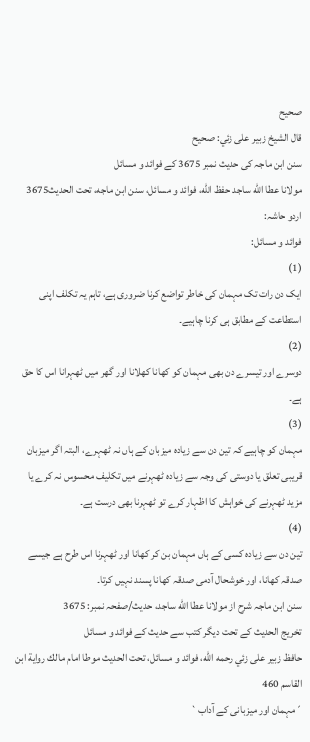صحيح
قال الشيخ زبير على زئي: صحيح
سنن ابن ماجہ کی حدیث نمبر 3675 کے فوائد و مسائل
مولانا عطا الله ساجد حفظ الله، فوائد و مسائل، سنن ابن ماجه، تحت الحديث3675
اردو حاشہ:
فوائد و مسائل:
(1)
ایک دن رات تک مہمان کی خاطر تواضع کرنا ضروری ہے، تاہم یہ تکلف اپنی استطاعت کے مطابق ہی کرنا چاہیے۔
(2)
دوسرے اور تیسرے دن بھی مہمان کو کھانا کھلانا اور گھر میں ٹھہرانا اس کا حق ہے۔
(3)
مہمان کو چاہیے کہ تین دن سے زیادہ میزبان کے ہاں نہ ٹھہرے، البتہ اگر میزبان قریبی تعلق یا دوستی کی وجہ سے زیادہ ٹھہرنے میں تکلیف محسوس نہ کرے یا مزید ٹھہرنے کی خواہش کا اظہار کرے تو ٹھہرنا بھی درست ہے۔
(4)
تین دن سے زیادہ کسی کے ہاں مہمان بن کر کھانا اور ٹھہرنا اس طرح ہے جیسے صدقہ کھانا، اور خوشحال آدمی صدقہ کھانا پسند نہیں کرتا۔
سنن ابن ماجہ شرح از مولانا عطا الله ساجد، حدیث/صفحہ نمبر: 3675
تخریج الحدیث کے تحت دیگر کتب سے حدیث کے فوائد و مسائل
حافظ زبير على زئي رحمه الله، فوائد و مسائل، تحت الحديث موطا امام مالك رواية ابن القاسم 460
´مہمان اور میزبانی کے آداب`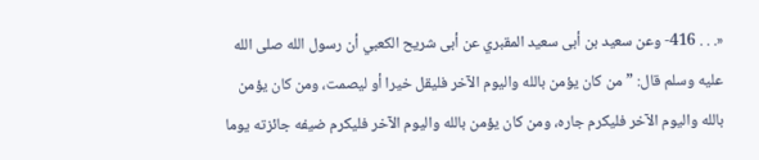«. . . 416- وعن سعيد بن أبى سعيد المقبري عن أبى شريح الكعبي أن رسول الله صلى الله عليه وسلم قال: ”من كان يؤمن بالله واليوم الآخر فليقل خيرا أو ليصمت، ومن كان يؤمن بالله واليوم الآخر فليكرم جاره، ومن كان يؤمن بالله واليوم الآخر فليكرم ضيفه جائزته يوما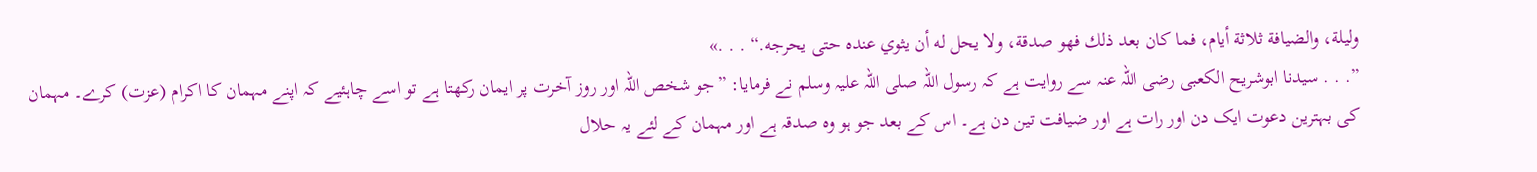وليلة، والضيافة ثلاثة أيام، فما كان بعد ذلك فهو صدقة، ولا يحل له أن يثوي عنده حتى يحرجه.“ . . .»
”. . . سیدنا ابوشریح الکعبی رضی اللہ عنہ سے روایت ہے کہ رسول اللہ صلی اللہ علیہ وسلم نے فرمایا: ”جو شخص اللہ اور روز آخرت پر ایمان رکھتا ہے تو اسے چاہئیے کہ اپنے مہمان کا اکرام (عزت) کرے۔ مہمان کی بہترین دعوت ایک دن اور رات ہے اور ضیافت تین دن ہے۔ اس کے بعد جو ہو وہ صدقہ ہے اور مہمان کے لئے یہ حلال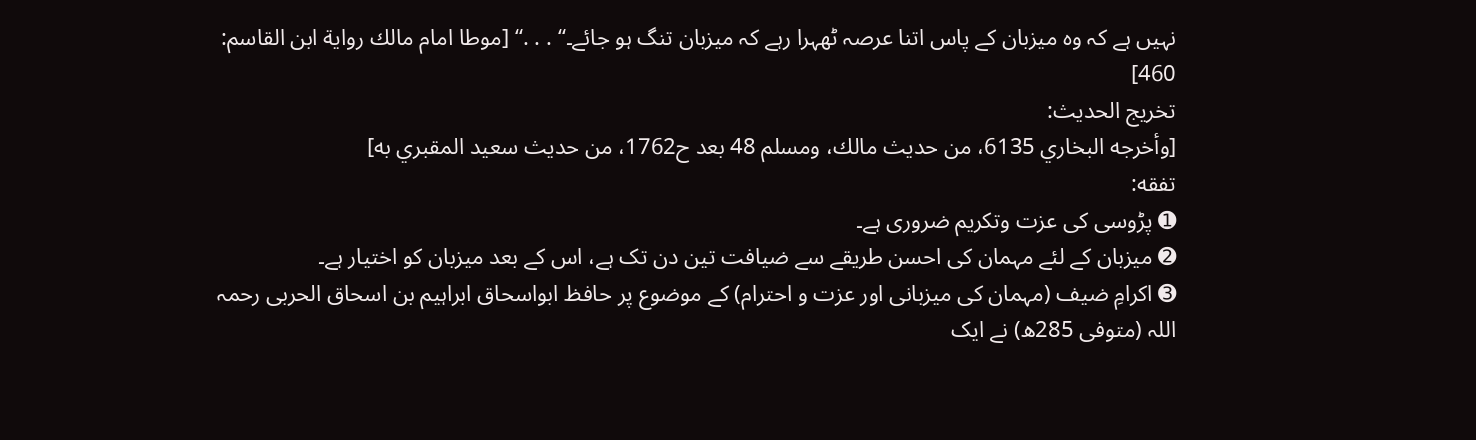نہیں ہے کہ وہ میزبان کے پاس اتنا عرصہ ٹھہرا رہے کہ میزبان تنگ ہو جائے۔“ . . .“ [موطا امام مالك رواية ابن القاسم: 460]
تخریج الحدیث:
[وأخرجه البخاري 6135، من حديث مالك، ومسلم 48 بعد ح1762، من حديث سعيد المقبري به]
تفقه:
➊ پڑوسی کی عزت وتکریم ضروری ہے۔
➋ میزبان کے لئے مہمان کی احسن طریقے سے ضیافت تین دن تک ہے، اس کے بعد میزبان کو اختیار ہے۔
➌ اکرامِ ضیف (مہمان کی میزبانی اور عزت و احترام) کے موضوع پر حافظ ابواسحاق ابراہیم بن اسحاق الحربی رحمہ اللہ (متوفی 285ھ) نے ایک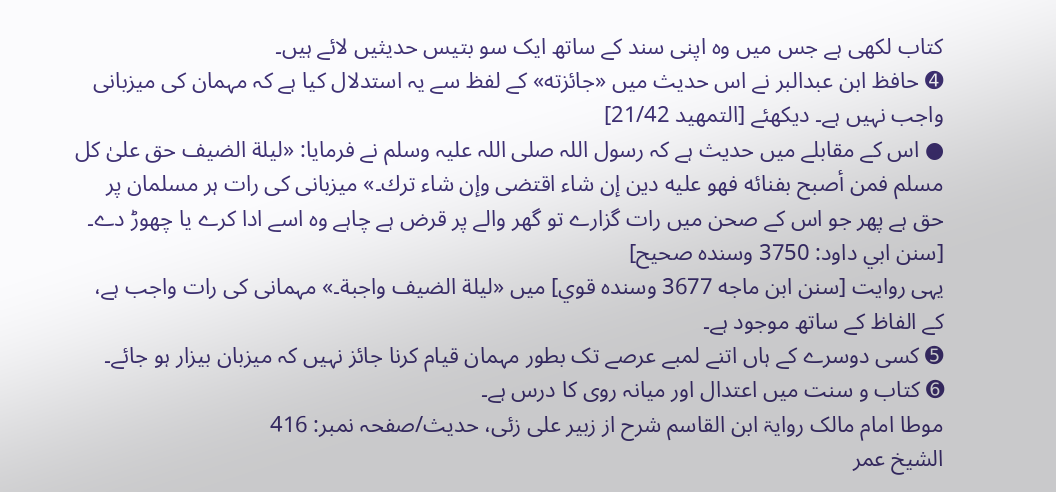کتاب لکھی ہے جس میں وہ اپنی سند کے ساتھ ایک سو بتیس حدیثیں لائے ہیں۔
➍ حافظ ابن عبدالبر نے اس حدیث میں «جائزته» کے لفظ سے یہ استدلال کیا ہے کہ مہمان کی میزبانی واجب نہیں ہے۔ دیکھئے [التمهيد 21/42]
● اس کے مقابلے میں حدیث ہے کہ رسول اللہ صلی اللہ علیہ وسلم نے فرمایا: «لیلة الضیف حق علیٰ کل مسلم فمن أصبح بفنائه فھو علیه دین إن شاء اقتضی وإن شاء ترك۔» میزبانی کی رات ہر مسلمان پر حق ہے پھر جو اس کے صحن میں رات گزارے تو گھر والے پر قرض ہے چاہے وہ اسے ادا کرے یا چھوڑ دے۔ [سنن ابي داود: 3750 وسنده صحيح]
یہی روایت [سنن ابن ماجه 3677 وسنده قوي] میں «ليلة الضيف واجبة۔» مہمانی کی رات واجب ہے، کے الفاظ کے ساتھ موجود ہے۔
➎ کسی دوسرے کے ہاں اتنے لمبے عرصے تک بطور مہمان قیام کرنا جائز نہیں کہ میزبان بیزار ہو جائے۔
➏ کتاب و سنت میں اعتدال اور میانہ روی کا درس ہے۔
موطا امام مالک روایۃ ابن القاسم شرح از زبیر علی زئی، حدیث/صفحہ نمبر: 416
الشيخ عمر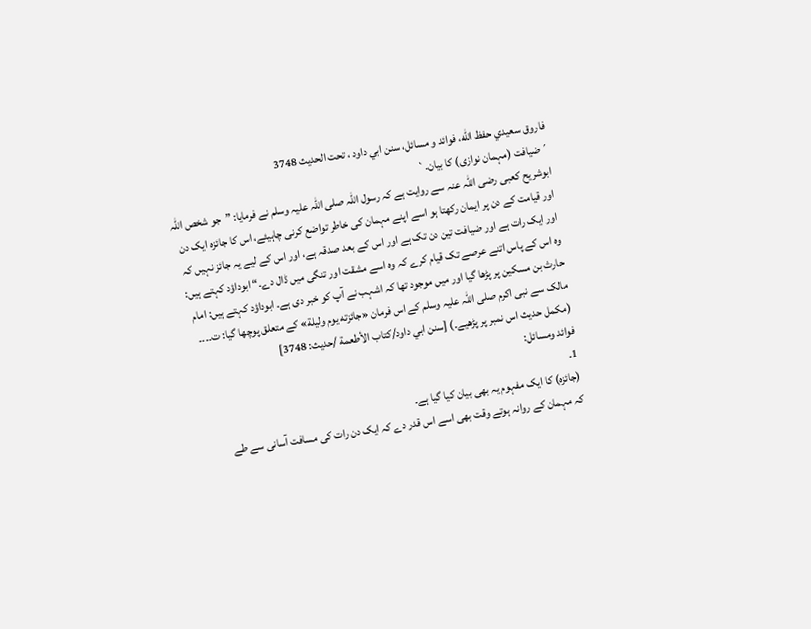فاروق سعيدي حفظ الله، فوائد و مسائل، سنن ابي داود ، تحت الحديث 3748
´ضیافت (مہمان نوازی) کا بیان۔`
ابوشریح کعبی رضی اللہ عنہ سے روایت ہے کہ رسول اللہ صلی اللہ علیہ وسلم نے فرمایا: ”جو شخص اللہ اور قیامت کے دن پر ایمان رکھتا ہو اسے اپنے مہمان کی خاطر تواضع کرنی چاہیئے، اس کا جائزہ ایک دن اور ایک رات ہے اور ضیافت تین دن تک ہے اور اس کے بعد صدقہ ہے، اور اس کے لیے یہ جائز نہیں کہ وہ اس کے پاس اتنے عرصے تک قیام کرے کہ وہ اسے مشقت اور تنگی میں ڈال دے۔“ ابوداؤد کہتے ہیں: حارث بن مسکین پر پڑھا گیا اور میں موجود تھا کہ اشہب نے آپ کو خبر دی ہے۔ ابوداؤد کہتے ہیں: امام مالک سے نبی اکرم صلی اللہ علیہ وسلم کے اس فرمان «جائزته يوم وليلة» کے متعلق پوچھا گیا: ت۔۔۔۔ (مکمل حدیث اس نمبر پر پڑھیے۔) [سنن ابي داود/كتاب الأطعمة /حدیث: 3748]
فوائد ومسائل:
1۔
(جائزہ) کا ایک مفہوم یہ بھی بیان کیا گیا ہے۔
کہ مہمان کے روانہ ہوتے وقت بھی اسے اس قدر دے کہ ایک دن رات کی مسافت آسانی سے طے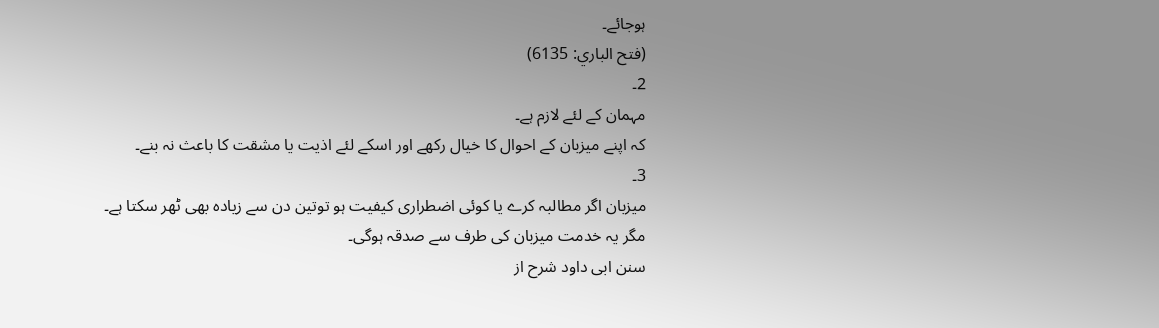ہوجائے۔
(فتح الباري: 6135)
2۔
مہمان کے لئے لازم ہے۔
کہ اپنے میزبان کے احوال کا خیال رکھے اور اسکے لئے اذیت یا مشقت کا باعث نہ بنے۔
3۔
میزبان اگر مطالبہ کرے یا کوئی اضطراری کیفیت ہو توتین دن سے زیادہ بھی ٹھر سکتا ہے۔
مگر یہ خدمت میزبان کی طرف سے صدقہ ہوگی۔
سنن ابی داود شرح از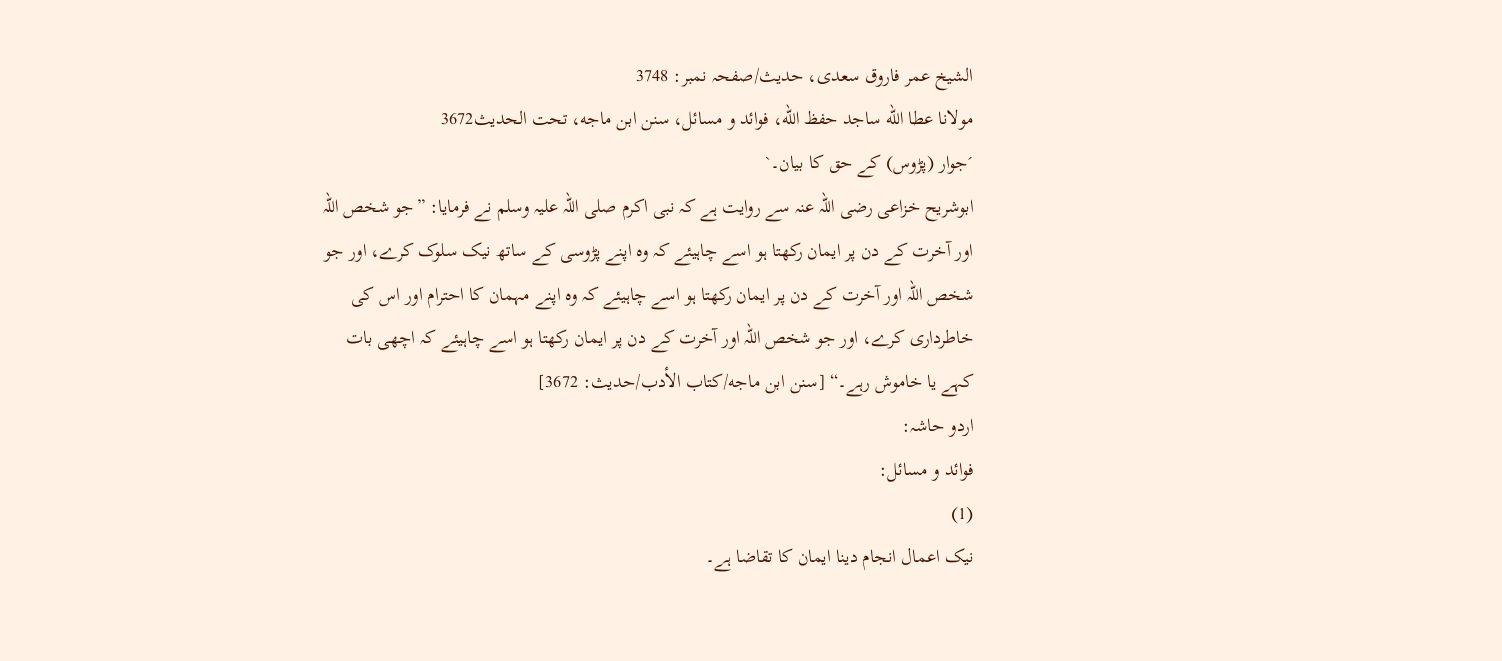الشیخ عمر فاروق سعدی، حدیث/صفحہ نمبر: 3748
مولانا عطا الله ساجد حفظ الله، فوائد و مسائل، سنن ابن ماجه، تحت الحديث3672
´جوار (پڑوس) کے حق کا بیان۔`
ابوشریح خزاعی رضی اللہ عنہ سے روایت ہے کہ نبی اکرم صلی اللہ علیہ وسلم نے فرمایا: ”جو شخص اللہ اور آخرت کے دن پر ایمان رکھتا ہو اسے چاہیئے کہ وہ اپنے پڑوسی کے ساتھ نیک سلوک کرے، اور جو شخص اللہ اور آخرت کے دن پر ایمان رکھتا ہو اسے چاہیئے کہ وہ اپنے مہمان کا احترام اور اس کی خاطرداری کرے، اور جو شخص اللہ اور آخرت کے دن پر ایمان رکھتا ہو اسے چاہیئے کہ اچھی بات کہے یا خاموش رہے۔“ [سنن ابن ماجه/كتاب الأدب/حدیث: 3672]
اردو حاشہ:
فوائد و مسائل:
(1)
نیک اعمال انجام دینا ایمان کا تقاضا ہے۔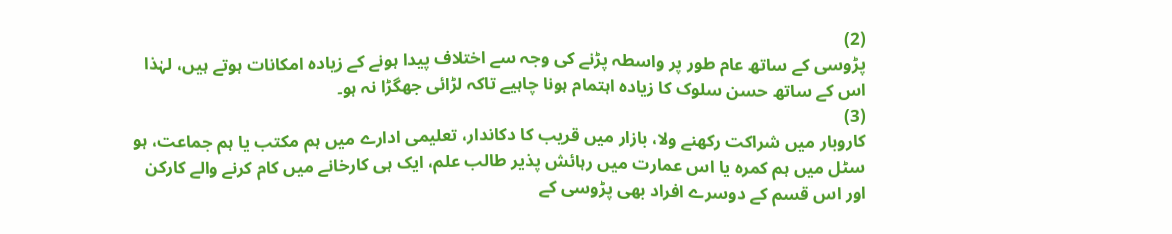(2)
پڑوسی کے ساتھ عام طور پر واسطہ پڑنے کی وجہ سے اختلاف پیدا ہونے کے زیادہ امکانات ہوتے ہیں، لہٰذا اس کے ساتھ حسن سلوک کا زیادہ اہتمام ہونا چاہیے تاکہ لڑائی جھگڑا نہ ہو۔
(3)
کاروبار میں شراکت رکھنے ولا، بازار میں قریب کا دکاندار، تعلیمی ادارے میں ہم مکتب یا ہم جماعت، ہو سٹل میں ہم کمرہ یا اس عمارت میں رہائش پذیر طالب علم، ایک ہی کارخانے میں کام کرنے والے کارکن اور اس قسم کے دوسرے افراد بھی پڑوسی کے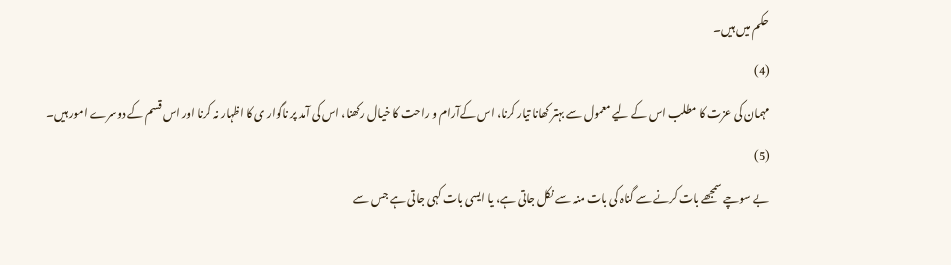حکم میں ہیں۔
(4)
مہمان کی عزت کا مطلب اس کے لیے معمول سے بہتر کھانا تیار کرنا، اس کےآرام و راحت کا خیال رکھنا، اس کی آمد پر ناگوار ی کا اظہار نہ کرنا اور اس قسم کے دوسرے امور ہیں۔
(5)
بے سوچے سمجھے بات کرنے سے گناہ کی بات منہ سے نکل جاتی ہے، یا ایسی بات کہی جاتی ہے جس سے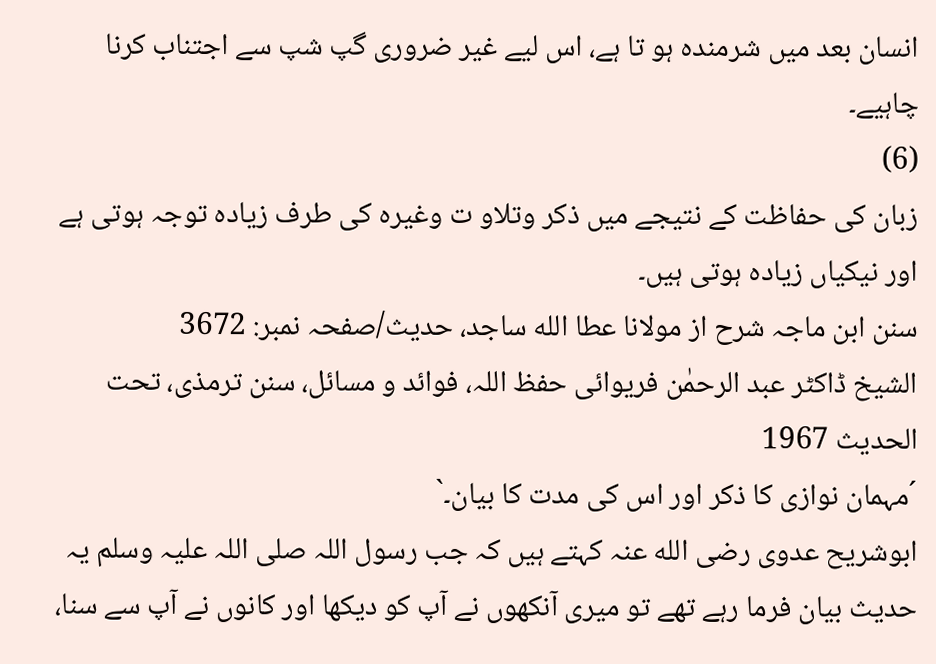انسان بعد میں شرمندہ ہو تا ہے، اس لیے غیر ضروری گپ شپ سے اجتناب کرنا چاہیے۔
(6)
زبان کی حفاظت کے نتیجے میں ذکر وتلاو ت وغیرہ کی طرف زیادہ توجہ ہوتی ہے اور نیکیاں زیادہ ہوتی ہیں۔
سنن ابن ماجہ شرح از مولانا عطا الله ساجد، حدیث/صفحہ نمبر: 3672
الشیخ ڈاکٹر عبد الرحمٰن فریوائی حفظ اللہ، فوائد و مسائل، سنن ترمذی، تحت الحديث 1967
´مہمان نوازی کا ذکر اور اس کی مدت کا بیان۔`
ابوشریح عدوی رضی الله عنہ کہتے ہیں کہ جب رسول اللہ صلی اللہ علیہ وسلم یہ حدیث بیان فرما رہے تھے تو میری آنکھوں نے آپ کو دیکھا اور کانوں نے آپ سے سنا،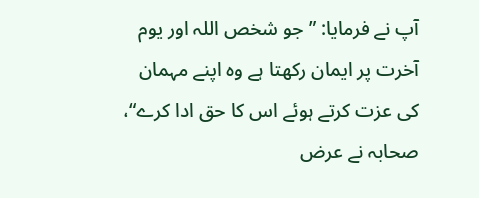آپ نے فرمایا: ”جو شخص اللہ اور یوم آخرت پر ایمان رکھتا ہے وہ اپنے مہمان کی عزت کرتے ہوئے اس کا حق ادا کرے“، صحابہ نے عرض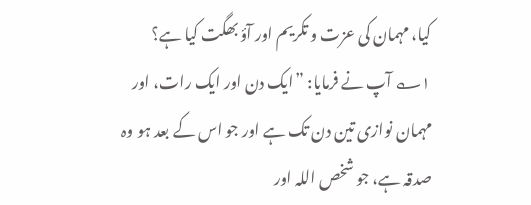کیا، مہمان کی عزت و تکریم اور آؤ بھگت کیا ہے؟ ۱؎ آپ نے فرمایا: ”ایک دن اور ایک رات، اور مہمان نوازی تین دن تک ہے اور جو اس کے بعد ہو وہ صدقہ ہے، جو شخص اللہ اور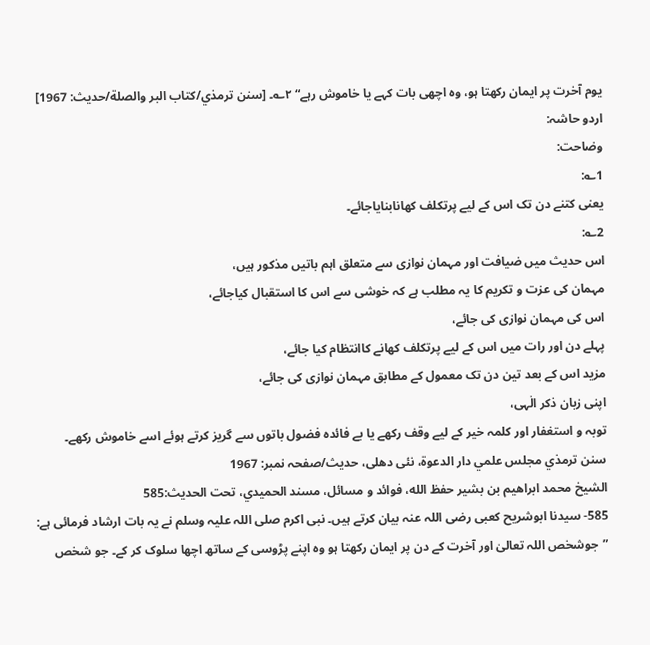یوم آخرت پر ایمان رکھتا ہو، وہ اچھی بات کہے یا خاموش رہے“ ۲؎۔ [سنن ترمذي/كتاب البر والصلة/حدیث: 1967]
اردو حاشہ:
وضاحت:
1؎:
یعنی کتنے دن تک اس کے لیے پرتکلف کھانابنایاجائے۔
2؎:
اس حدیث میں ضیافت اور مہمان نوازی سے متعلق اہم باتیں مذکور ہیں،
مہمان کی عزت و تکریم کا یہ مطلب ہے کہ خوشی سے اس کا استقبال کیاجائے،
اس کی مہمان نوازی کی جائے،
پہلے دن اور رات میں اس کے لیے پرتکلف کھانے کاانتظام کیا جائے،
مزید اس کے بعد تین دن تک معمول کے مطابق مہمان نوازی کی جائے،
اپنی زبان ذکر الٰہی،
توبہ و استغفار اور کلمہ خیر کے لیے وقف رکھے یا بے فائدہ فضول باتوں سے گریز کرتے ہوئے اسے خاموش رکھے۔
سنن ترمذي مجلس علمي دار الدعوة، نئى دهلى، حدیث/صفحہ نمبر: 1967
الشيخ محمد ابراهيم بن بشير حفظ الله، فوائد و مسائل، مسند الحميدي، تحت الحديث:585
585- سیدنا ابوشریح کعبی رضی اللہ عنہ بیان کرتے ہیں۔ نبی اکرم صلی اللہ علیہ وسلم نے یہ بات ارشاد فرمائی ہے: ”جوشخص اللہ تعالیٰ اور آخرت کے دن پر ایمان رکھتا ہو وہ اپنے پڑوسی کے ساتھ اچھا سلوک کر کے۔ جو شخص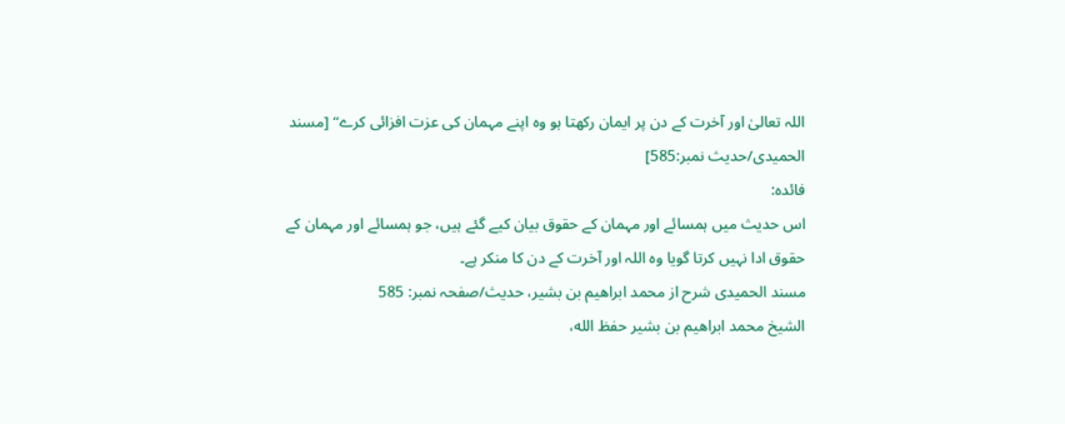اللہ تعالیٰ اور آخرت کے دن پر ایمان رکھتا ہو وہ اپنے مہمان کی عزت افزائی کرے“ [مسند الحمیدی/حدیث نمبر:585]
فائدہ:
اس حدیث میں ہمسائے اور مہمان کے حقوق بیان کیے گئے ہیں، جو ہمسائے اور مہمان کے حقوق ادا نہیں کرتا گویا وہ اللہ اور آخرت کے دن کا منکر ہے۔
مسند الحمیدی شرح از محمد ابراهيم بن بشير، حدیث/صفحہ نمبر: 585
الشيخ محمد ابراهيم بن بشير حفظ الله،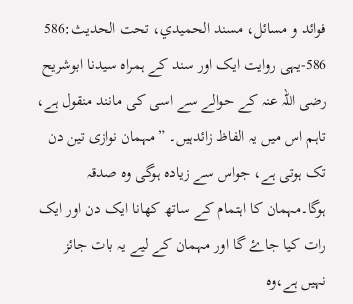فوائد و مسائل، مسند الحميدي، تحت الحديث:586
586-یہی روایت ایک اور سند کے ہمراہ سیدنا ابوشریح رضی اللہ عنہ کے حوالے سے اسی کی مانند منقول ہے، تاہم اس میں یہ الفاظ زائدہیں۔ ”مہمان نوازی تین دن تک ہوتی ہے، جواس سے زیادہ ہوگی وہ صدقہ ہوگا۔مہمان کا اہتمام کے ساتھ کھانا ایک دن اور ایک رات کیا جاۓ گا اور مہمان کے لیے یہ بات جائز نہیں ہے،وہ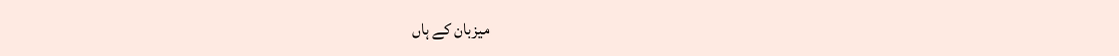میزبان کے ہاں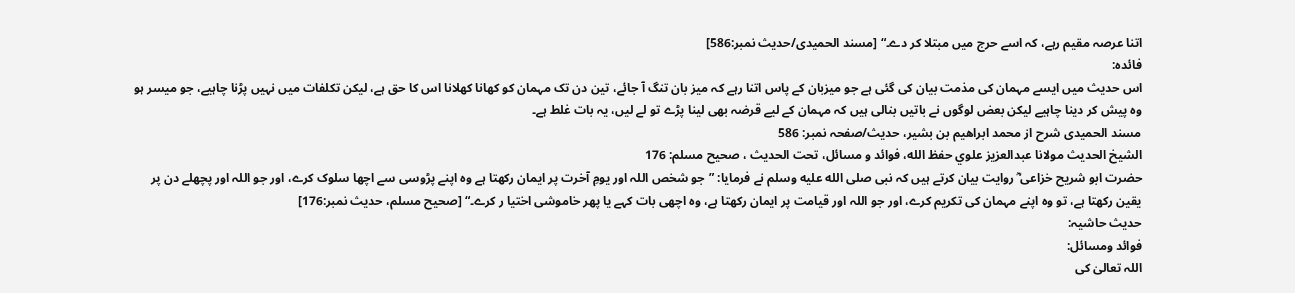اتنا عرصہ مقیم رہے، کہ اسے حرج میں مبتلا کر دے۔“ [مسند الحمیدی/حدیث نمبر:586]
فائدہ:
اس حدیث میں ایسے مہمان کی مذمت بیان کی گئی ہے جو میزبان کے پاس اتنا رہے کہ میز بان تنگ آ جائے، تین دن تک مہمان کو کھانا کھلانا اس کا حق ہے، لیکن تکلفات میں نہیں پڑنا چاہیے، جو میسر ہو وہ پیش کر دینا چاہیے لیکن بعض لوگوں نے باتیں بنالی ہیں کہ مہمان کے لیے قرضہ بھی لینا پڑے تو لے لیں، یہ بات غلط ہے۔
مسند الحمیدی شرح از محمد ابراهيم بن بشير، حدیث/صفحہ نمبر: 586
الشيخ الحديث مولانا عبدالعزيز علوي حفظ الله، فوائد و مسائل، تحت الحديث ، صحيح مسلم: 176
حضرت ابو شریح خزاعی ؓ روایت بیان کرتے ہیں کہ نبی صلى الله عليه وسلم نے فرمایا: ”جو شخص اللہ اور یومِ آخرت پر ایمان رکھتا ہے وہ اپنے پڑوسی سے اچھا سلوک کرے، اور جو اللہ اور پچھلے دن پر یقین رکھتا ہے، تو وہ اپنے مہمان کی تکریم کرے، اور جو اللہ اور قیامت پر ایمان رکھتا ہے، وہ اچھی بات کہے یا پھر خاموشی اختیا ر کرے۔“ [صحيح مسلم، حديث نمبر:176]
حدیث حاشیہ:
فوائد ومسائل:
اللہ تعالیٰ کی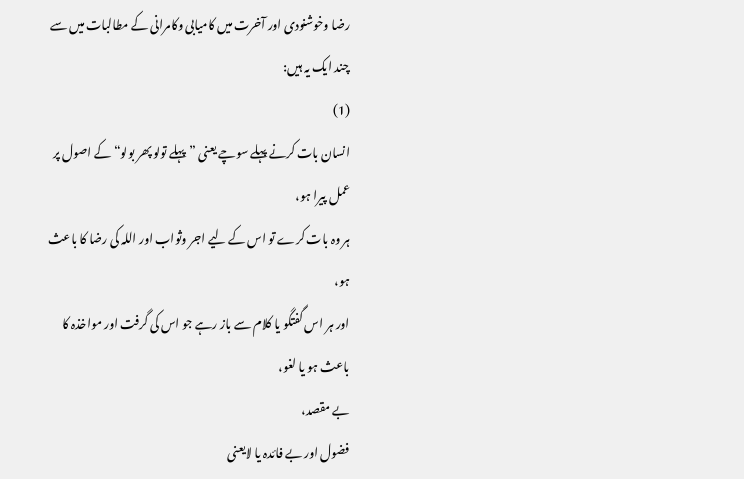رضا وخوشنودی اور آخرت میں کامیابی وکامرانی کے مطالبات میں سے چند ایک یہ ہیں:
(1)
انسان بات کرنے پہلے سوچے یعنی ”پہلے تولو پھر بولو“ کے اصول پر عمل پیرا ہو،
ہر وہ بات کرے تو اس کے لیے اجر وثواب اور اللہ کی رضا کا باعث ہو،
اور ہر اس گفتگو یا کلام سے باز رہے جو اس کی گرفت اور مواخذہ کا باعث ہو یا لغو،
بے مقصد،
فضول اور بے فائدہ یا لایعنی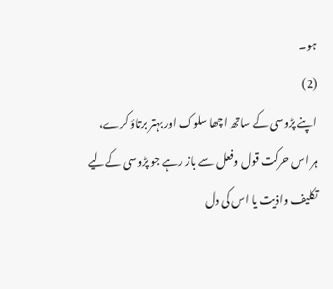ہو۔
(2)
اپنے پڑوسی کے ساتھ اچھا سلوک اور بہتر برتاؤ کرے،
ہر اس حرکت قول وفعل سے باز رہے جو پڑوسی کےلیے تکلیف واذیت یا اس کی دل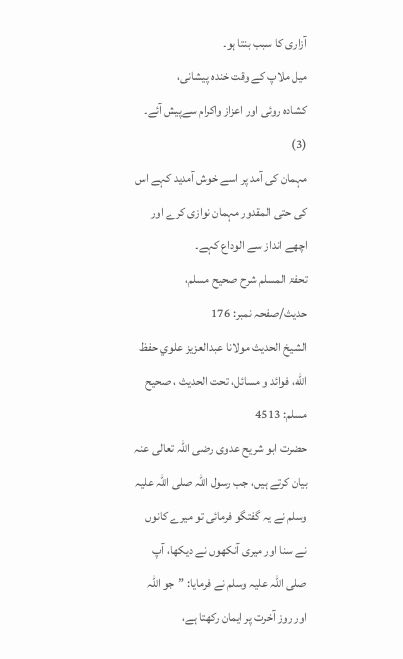آزاری کا سبب بنتا ہو۔
میل ملاپ کے وقت خندہ پیشانی،
کشادہ روئی اور اعزاز واکرام سےپیش آئے۔
(3)
مہمان کی آمد پر اسے خوش آمدید کہے اس کی حتی المقدور مہمان نوازی کرے اور اچھے انداز سے الوداع کہے۔
تحفۃ المسلم شرح صحیح مسلم، حدیث/صفحہ نمبر: 176
الشيخ الحديث مولانا عبدالعزيز علوي حفظ الله، فوائد و مسائل، تحت الحديث ، صحيح مسلم: 4513
حضرت ابو شریح عدوی رضی اللہ تعالی عنہ بیان کرتے ہیں، جب رسول اللہ صلی اللہ علیہ وسلم نے یہ گفتگو فرمائی تو میرے کانوں نے سنا اور میری آنکھوں نے دیکھا، آپ صلی اللہ علیہ وسلم نے فرمایا: ”جو اللہ اور روز آخرت پر ایمان رکھتا ہے،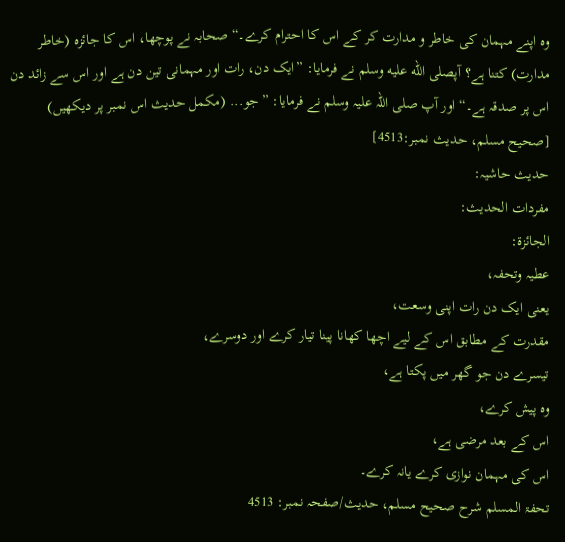وہ اپنے مہمان کی خاطر و مدارت کر کے اس کا احترام کرے۔“ صحابہ نے پوچھا، اس کا جائزہ (خاطر مدارت) کتنا ہے؟ آپصلى الله عليه وسلم نے فرمایا: ”ایک دن، رات اور مہمانی تین دن ہے اور اس سے زائد دن اس پر صدقہ ہے۔“ اور آپ صلی اللہ علیہ وسلم نے فرمایا: ”جو... (مکمل حدیث اس نمبر پر دیکھیں) [صحيح مسلم، حديث نمبر:4513]
حدیث حاشیہ:
مفردات الحدیث:
الجائزة:
عطیہ وتحفہ،
یعنی ایک دن رات اپنی وسعت،
مقدرت کے مطابق اس کے لیے اچھا کھانا پینا تیار کرے اور دوسرے،
تیسرے دن جو گھر میں پکتا ہے،
وہ پیش کرے،
اس کے بعد مرضی ہے،
اس کی مہمان نوازی کرے یانہ کرے۔
تحفۃ المسلم شرح صحیح مسلم، حدیث/صفحہ نمبر: 4513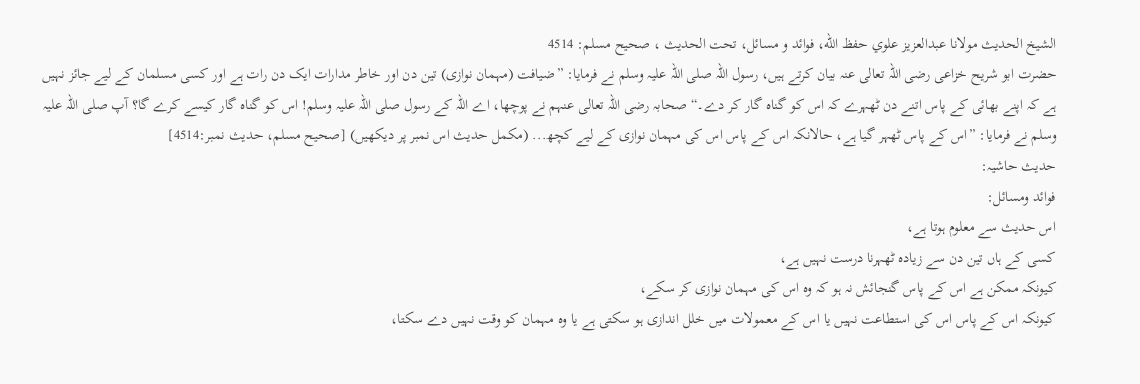الشيخ الحديث مولانا عبدالعزيز علوي حفظ الله، فوائد و مسائل، تحت الحديث ، صحيح مسلم: 4514
حضرت ابو شریح خزاعی رضی اللہ تعالی عنہ بیان کرتے ہیں، رسول اللہ صلی اللہ علیہ وسلم نے فرمایا: ”ضیافت (مہمان نوازی) تین دن اور خاطر مدارات ایک دن رات ہے اور کسی مسلمان کے لیے جائز نہیں ہے کہ اپنے بھائی کے پاس اتنے دن ٹھہرے کہ اس کو گناہ گار کر دے۔“ صحابہ رضی اللہ تعالی عنہم نے پوچھا، اے اللہ کے رسول صلی اللہ علیہ وسلم! اس کو گناہ گار کیسے کرے گا؟ آپ صلی اللہ علیہ وسلم نے فرمایا: ”اس کے پاس ٹھہر گیا ہے، حالانکہ اس کے پاس اس کی مہمان نوازی کے لیے کچھ... (مکمل حدیث اس نمبر پر دیکھیں) [صحيح مسلم، حديث نمبر:4514]
حدیث حاشیہ:
فوائد ومسائل:
اس حدیث سے معلوم ہوتا ہے،
کسی کے ہاں تین دن سے زیادہ ٹھہرنا درست نہیں ہے،
کیونکہ ممکن ہے اس کے پاس گنجائش نہ ہو کہ وہ اس کی مہمان نوازی کر سکے،
کیونکہ اس کے پاس اس کی استطاعت نہیں یا اس کے معمولات میں خلل اندازی ہو سکتی ہے یا وہ مہمان کو وقت نہیں دے سکتا،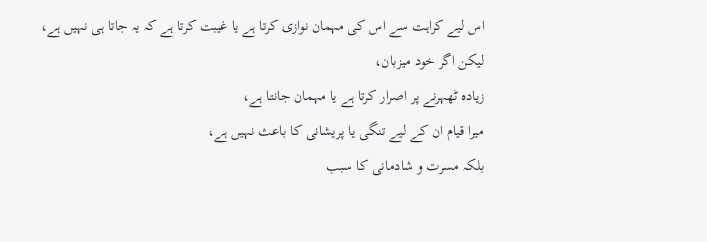اس لیے کراہت سے اس کی مہمان نوازی کرتا ہے یا غیبت کرتا ہے کہ یہ جاتا ہی نہیں ہے،
لیکن اگر خود میزبان،
زیادہ ٹھہرنے پر اصرار کرتا ہے یا مہمان جانتا ہے،
میرا قیام ان کے لیے تنگی یا پریشانی کا باعث نہیں ہے،
بلکہ مسرت و شادمانی کا سبب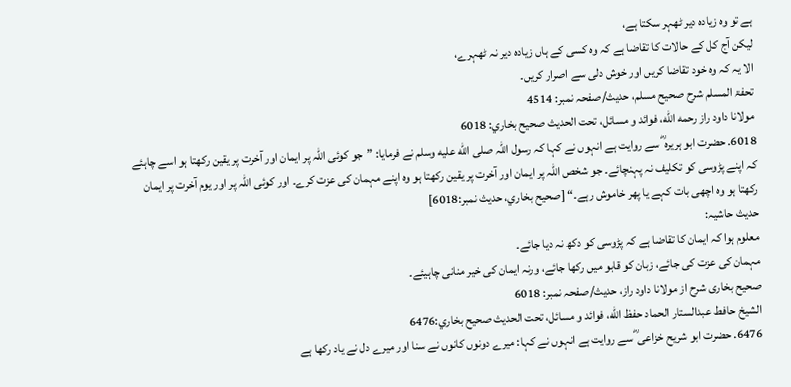ہے تو وہ زیادہ دیر ٹھہر سکتا ہے،
لیکن آج کل کے حالات کا تقاضا ہے کہ وہ کسی کے ہاں زیادہ دیر نہ ٹھہرے،
الا یہ کہ وہ خود تقاضا کریں اور خوش دلی سے اصرار کریں۔
تحفۃ المسلم شرح صحیح مسلم، حدیث/صفحہ نمبر: 4514
مولانا داود راز رحمه الله، فوائد و مسائل، تحت الحديث صحيح بخاري: 6018
6018. حضرت ابو ہریرہ ؓ سے روایت ہے انہوں نے کہا کہ رسول اللہ صلى الله عليه وسلم نے فرمایا: ”جو کوئی اللہ پر ایمان اور آخرت پر یقین رکھتا ہو اسے چاہئے کہ اپنے پڑوسی کو تکلیف نہ پہنچائے۔ جو شخص اللہ پر ایمان اور آخرت پر یقین رکھتا ہو وہ اپنے مہمان کی عزت کرے۔ اور کوئی اللہ پر اور یوم آخرت پر ایمان رکھتا ہو وہ اچھی بات کہے یا پھر خاموش رہے۔“ [صحيح بخاري، حديث نمبر:6018]
حدیث حاشیہ:
معلوم ہوا کہ ایمان کا تقاضا ہے کہ پڑوسی کو دکھ نہ دیا جائے۔
مہمان کی عزت کی جائے، زبان کو قابو میں رکھا جائے، ورنہ ایمان کی خیر منانی چاہیئے۔
صحیح بخاری شرح از مولانا داود راز، حدیث/صفحہ نمبر: 6018
الشيخ حافط عبدالستار الحماد حفظ الله، فوائد و مسائل، تحت الحديث صحيح بخاري:6476
6476. حضرت ابو شریح خزاعی ؓ سے روایت ہے انہوں نے کہا: میرے دونوں کانوں نے سنا اور میرے دل نے یاد رکھا ہے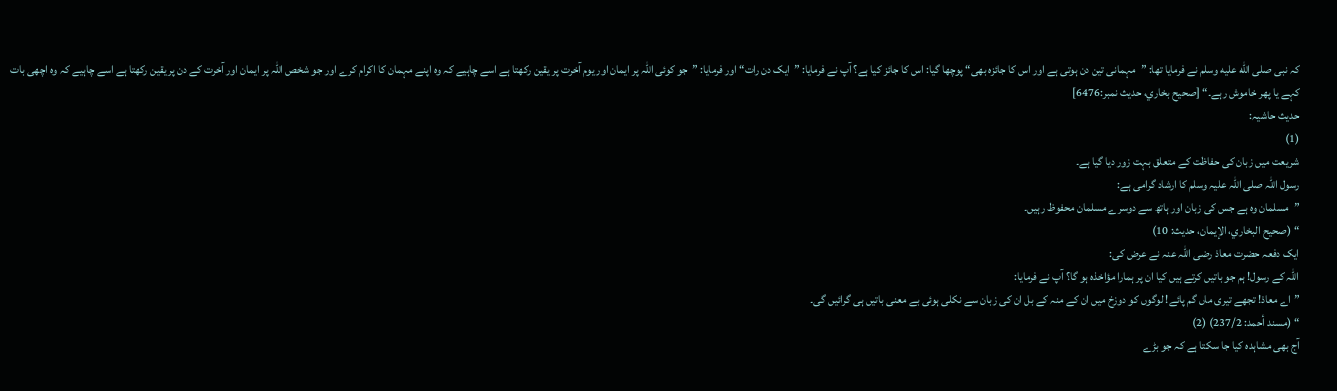کہ نبی صلى الله عليه وسلم نے فرمایا تھا: ”مہمانی تین دن ہوتی ہے اور اس کا جائزہ بھی“ پوچھا گیا: اس کا جائز کیا ہے؟ آپ نے فرمایا: ”ایک دن رات“ اور فرمایا: ”جو کوئی اللہ پر ایمان اور یوم آخرت پر یقین رکھتا ہے اسے چاہیے کہ وہ اپنے مہمان کا اکرام کرے اور جو شخص اللہ پر ایمان اور آخرت کے دن پر یقین رکھتا ہے اسے چاہیے کہ وہ اچھی بات کہے یا پھر خاموش رہے۔“ [صحيح بخاري، حديث نمبر:6476]
حدیث حاشیہ:
(1)
شریعت میں زبان کی حفاظت کے متعلق بہت زور دیا گیا ہے۔
رسول اللہ صلی اللہ علیہ وسلم کا ارشاد گرامی ہے:
”مسلمان وہ ہے جس کی زبان اور ہاتھ سے دوسرے مسلمان محفوظ رہیں۔
“ (صحیح البخاري، الإیمان، حدیث: 10)
ایک دفعہ حضرت معاذ رضی اللہ عنہ نے عرض کی:
اللہ کے رسول! ہم جو باتیں کرتے ہیں کیا ان پر ہمارا مؤاخذہ ہو گا؟ آپ نے فرمایا:
”اے معاذ! تجھے تیری ماں گم پائے! لوگوں کو دوزخ میں ان کے منہ کے بل ان کی زبان سے نکلی ہوئی بے معنی باتیں ہی گرائیں گی۔
“ (مسند أحمد: 237/2) (2)
آج بھی مشاہدہ کیا جا سکتا ہے کہ جو بڑے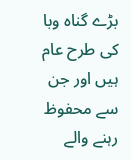بڑے گناہ وبا کی طرح عام ہیں اور جن سے محفوظ رہنے والے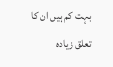بہت کم ہیں ان کا تعلق زیادہ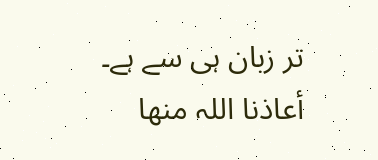تر زبان ہی سے ہے۔
أعاذنا اللہ منھا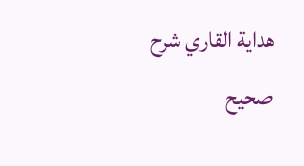هداية القاري شرح صحيح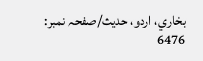بخاري، اردو، حدیث/صفحہ نمبر: 6476